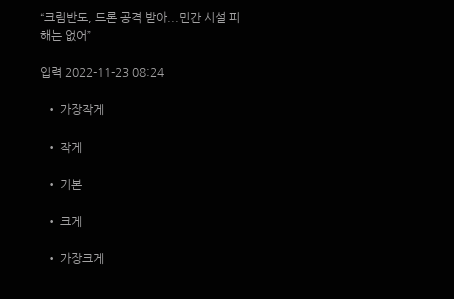“크림반도, 드론 공격 받아...민간 시설 피해는 없어”

입력 2022-11-23 08:24

  • 가장작게

  • 작게

  • 기본

  • 크게

  • 가장크게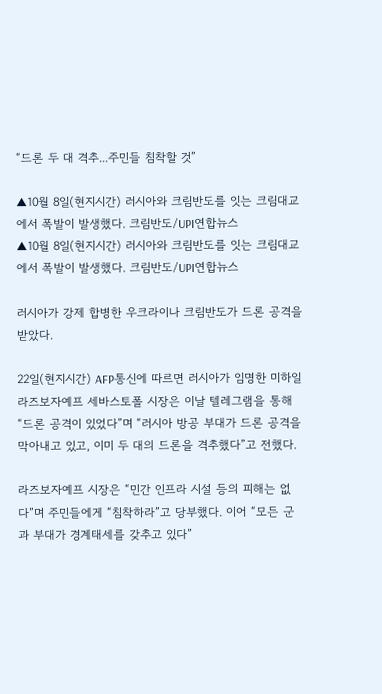“드론 두 대 격추...주민들 침착할 것”

▲10월 8일(현지시간) 러시아와 크림반도를 잇는 크림대교에서 폭발이 발생했다. 크림반도/UPI연합뉴스
▲10월 8일(현지시간) 러시아와 크림반도를 잇는 크림대교에서 폭발이 발생했다. 크림반도/UPI연합뉴스

러시아가 강제 합병한 우크라이나 크림반도가 드론 공격을 받았다.

22일(현지시간) AFP통신에 따르면 러시아가 임명한 미하일 라즈보자예프 세바스토폴 시장은 이날 텔레그램을 통해 “드론 공격이 있었다”며 “러시아 방공 부대가 드론 공격을 막아내고 있고, 이미 두 대의 드론을 격추했다”고 전했다.

라즈보자예프 시장은 “민간 인프라 시설 등의 피해는 없다”며 주민들에게 “침착하라”고 당부했다. 이어 “모든 군과 부대가 경계태세를 갖추고 있다”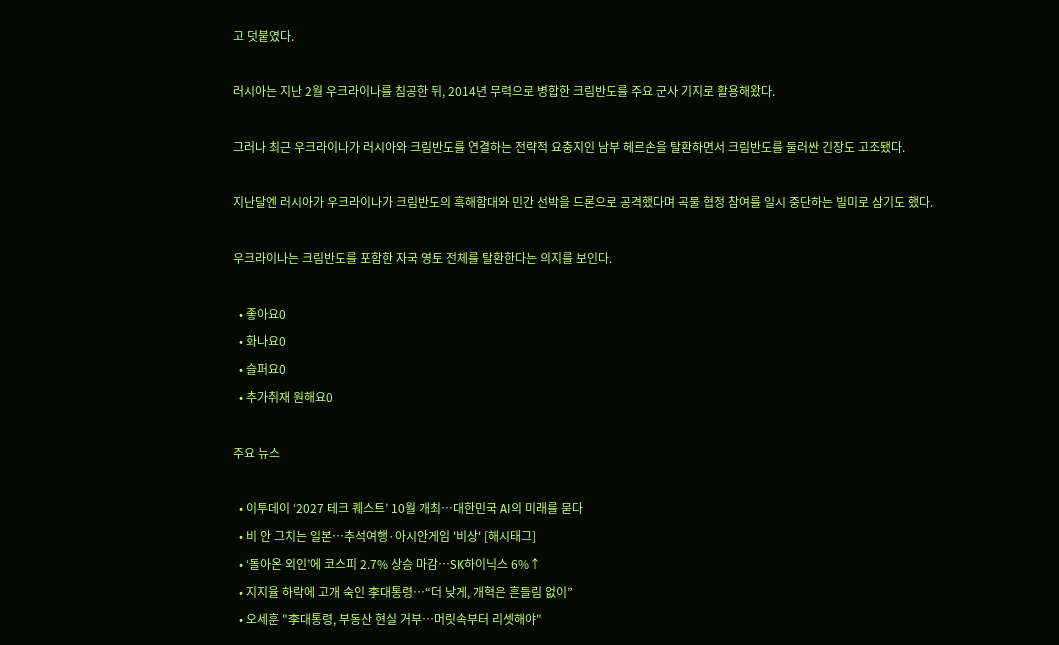고 덧붙였다.

러시아는 지난 2월 우크라이나를 침공한 뒤, 2014년 무력으로 병합한 크림반도를 주요 군사 기지로 활용해왔다.

그러나 최근 우크라이나가 러시아와 크림반도를 연결하는 전략적 요충지인 남부 헤르손을 탈환하면서 크림반도를 둘러싼 긴장도 고조됐다.

지난달엔 러시아가 우크라이나가 크림반도의 흑해함대와 민간 선박을 드론으로 공격했다며 곡물 협정 참여를 일시 중단하는 빌미로 삼기도 했다.

우크라이나는 크림반도를 포함한 자국 영토 전체를 탈환한다는 의지를 보인다.

  • 좋아요0
  • 화나요0
  • 슬퍼요0
  • 추가취재 원해요0

주요 뉴스

  • 이투데이 ‘2027 테크 퀘스트’ 10월 개최⋯대한민국 AI의 미래를 묻다
  • 비 안 그치는 일본…추석여행·아시안게임 '비상' [해시태그]
  • ‘돌아온 외인’에 코스피 2.7% 상승 마감⋯SK하이닉스 6%↑
  • 지지율 하락에 고개 숙인 李대통령⋯“더 낮게, 개혁은 흔들림 없이”
  • 오세훈 "李대통령, 부동산 현실 거부⋯머릿속부터 리셋해야"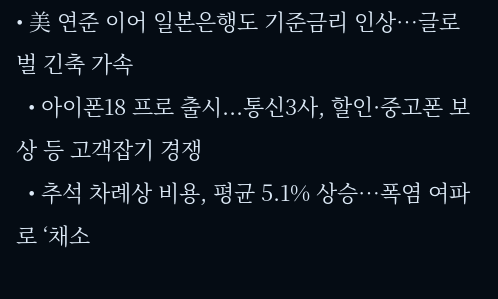• 美 연준 이어 일본은행도 기준금리 인상⋯글로벌 긴축 가속
  • 아이폰18 프로 출시...통신3사, 할인·중고폰 보상 등 고객잡기 경쟁
  • 추석 차례상 비용, 평균 5.1% 상승…폭염 여파로 ‘채소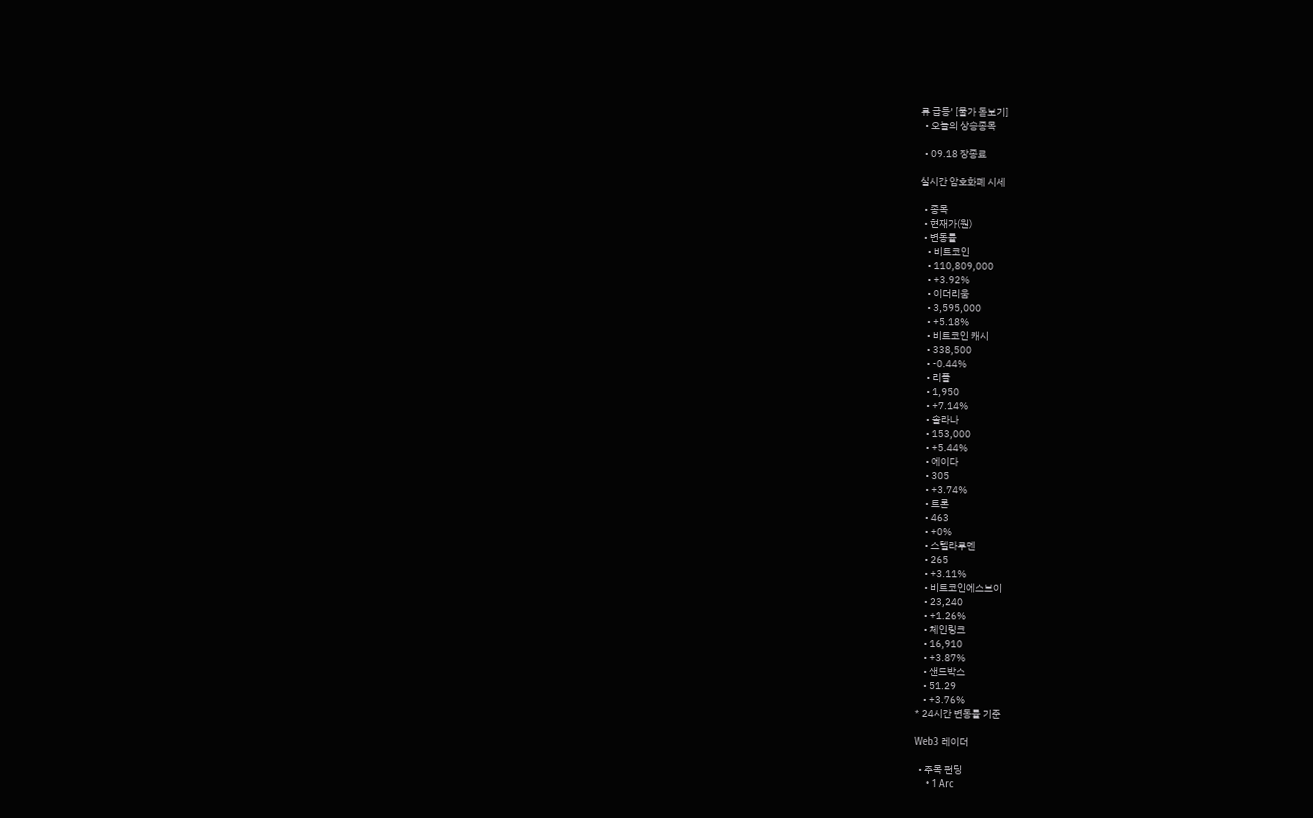류 급등’ [물가 돋보기]
  • 오늘의 상승종목

  • 09.18 장종료

실시간 암호화폐 시세

  • 종목
  • 현재가(원)
  • 변동률
    • 비트코인
    • 110,809,000
    • +3.92%
    • 이더리움
    • 3,595,000
    • +5.18%
    • 비트코인 캐시
    • 338,500
    • -0.44%
    • 리플
    • 1,950
    • +7.14%
    • 솔라나
    • 153,000
    • +5.44%
    • 에이다
    • 305
    • +3.74%
    • 트론
    • 463
    • +0%
    • 스텔라루멘
    • 265
    • +3.11%
    • 비트코인에스브이
    • 23,240
    • +1.26%
    • 체인링크
    • 16,910
    • +3.87%
    • 샌드박스
    • 51.29
    • +3.76%
* 24시간 변동률 기준

Web3 레이더

  • 주목 펀딩
    • 1 Arc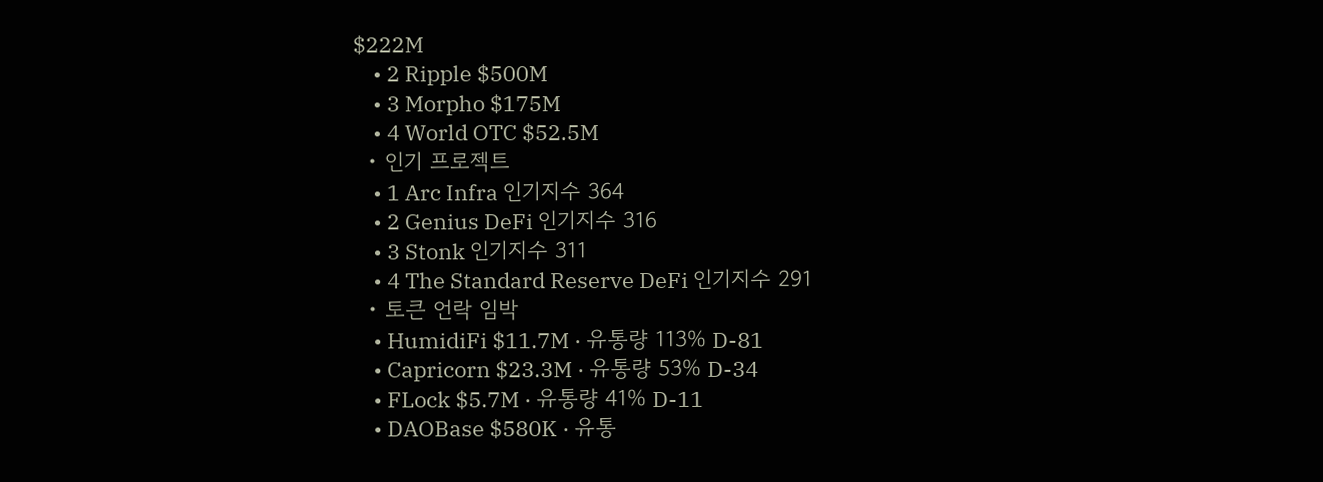$222M
    • 2 Ripple $500M
    • 3 Morpho $175M
    • 4 World OTC $52.5M
  • 인기 프로젝트
    • 1 Arc Infra 인기지수 364
    • 2 Genius DeFi 인기지수 316
    • 3 Stonk 인기지수 311
    • 4 The Standard Reserve DeFi 인기지수 291
  • 토큰 언락 임박
    • HumidiFi $11.7M · 유통량 113% D-81
    • Capricorn $23.3M · 유통량 53% D-34
    • FLock $5.7M · 유통량 41% D-11
    • DAOBase $580K · 유통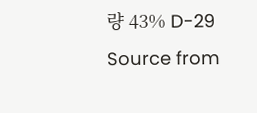량 43% D-29
Source from